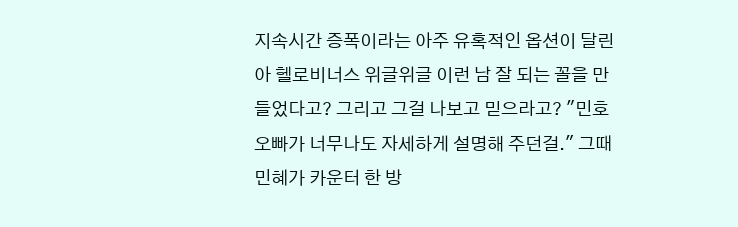지속시간 증폭이라는 아주 유혹적인 옵션이 달린 아 헬로비너스 위글위글 이런 남 잘 되는 꼴을 만들었다고? 그리고 그걸 나보고 믿으라고? "민호 오빠가 너무나도 자세하게 설명해 주던걸." 그때 민혜가 카운터 한 방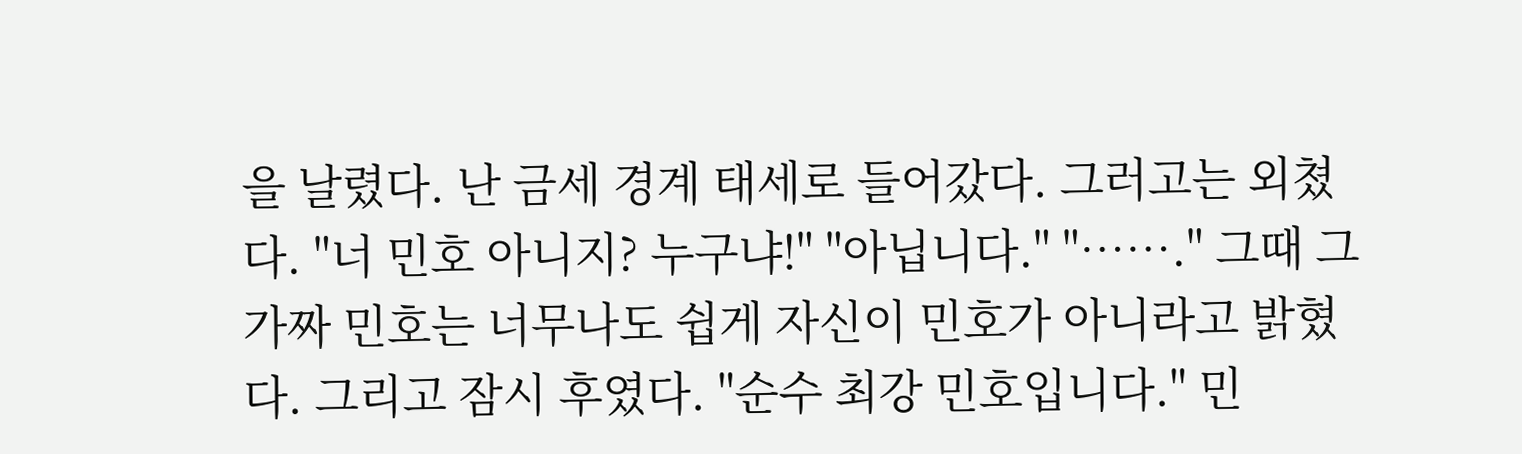을 날렸다. 난 금세 경계 태세로 들어갔다. 그러고는 외쳤다. "너 민호 아니지? 누구냐!" "아닙니다." "……." 그때 그 가짜 민호는 너무나도 쉽게 자신이 민호가 아니라고 밝혔다. 그리고 잠시 후였다. "순수 최강 민호입니다." 민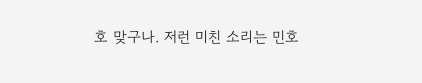호 맞구나. 저런 미친 소리는 민호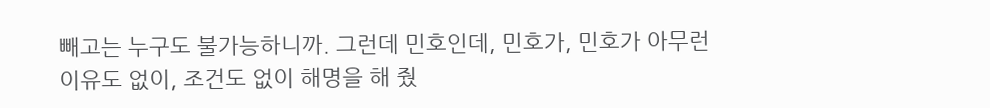빼고는 누구도 불가능하니까. 그런데 민호인데, 민호가, 민호가 아무런 이유도 없이, 조건도 없이 해명을 해 줬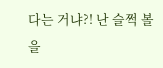다는 거냐?! 난 슬쩍 볼을